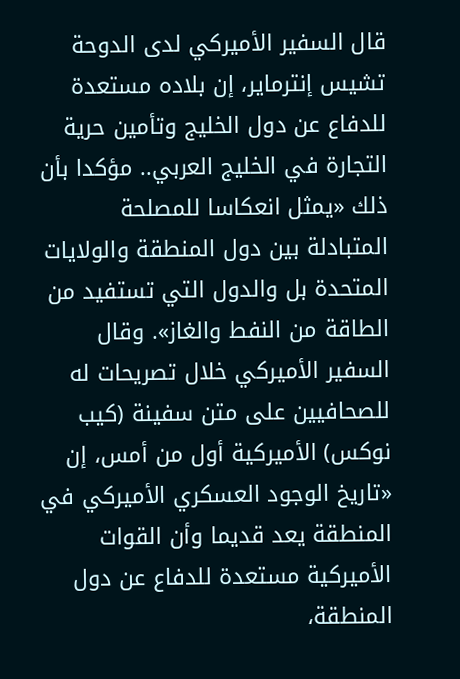قال السفير الأميركي لدى الدوحة تشيس إنترماير، إن بلاده مستعدة للدفاع عن دول الخليج وتأمين حرية التجارة في الخليج العربي.. مؤكدا بأن ذلك «يمثل انعكاسا للمصلحة المتبادلة بين دول المنطقة والولايات المتحدة بل والدول التي تستفيد من الطاقة من النفط والغاز». وقال السفير الأميركي خلال تصريحات له للصحافيين على متن سفينة (كيب نوكس) الأميركية أول من أمس، إن «تاريخ الوجود العسكري الأميركي في المنطقة يعد قديما وأن القوات الأميركية مستعدة للدفاع عن دول المنطقة،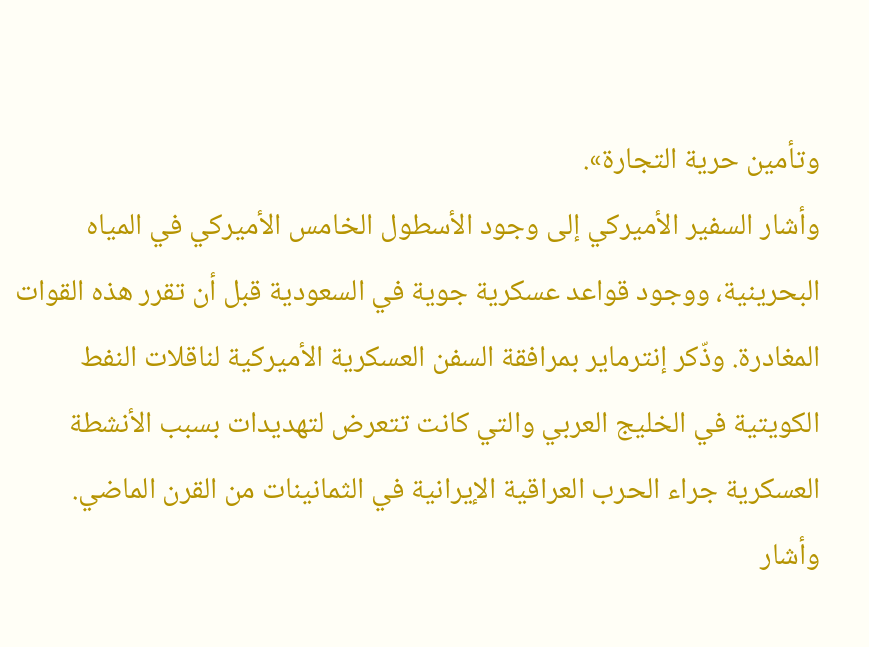وتأمين حرية التجارة».
وأشار السفير الأميركي إلى وجود الأسطول الخامس الأميركي في المياه البحرينية، ووجود قواعد عسكرية جوية في السعودية قبل أن تقرر هذه القوات المغادرة. وذّكر إنترماير بمرافقة السفن العسكرية الأميركية لناقلات النفط الكويتية في الخليج العربي والتي كانت تتعرض لتهديدات بسبب الأنشطة العسكرية جراء الحرب العراقية الإيرانية في الثمانينات من القرن الماضي.
وأشار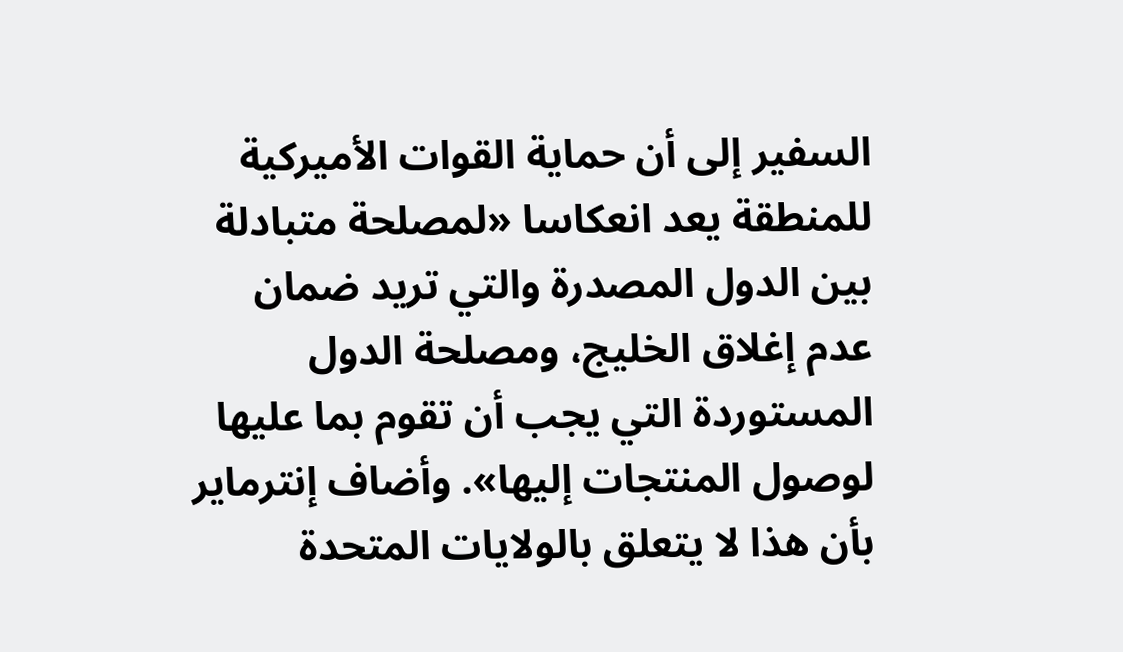السفير إلى أن حماية القوات الأميركية للمنطقة يعد انعكاسا «لمصلحة متبادلة بين الدول المصدرة والتي تريد ضمان عدم إغلاق الخليج، ومصلحة الدول المستوردة التي يجب أن تقوم بما عليها لوصول المنتجات إليها». وأضاف إنترماير بأن هذا لا يتعلق بالولايات المتحدة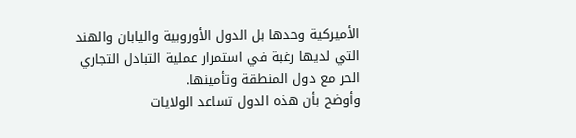الأميركية وحدها بل الدول الأوروبية واليابان والهند التي لديها رغبة في استمرار عملية التبادل التجاري الحر مع دول المنطقة وتأمينها.
وأوضح بأن هذه الدول تساعد الولايات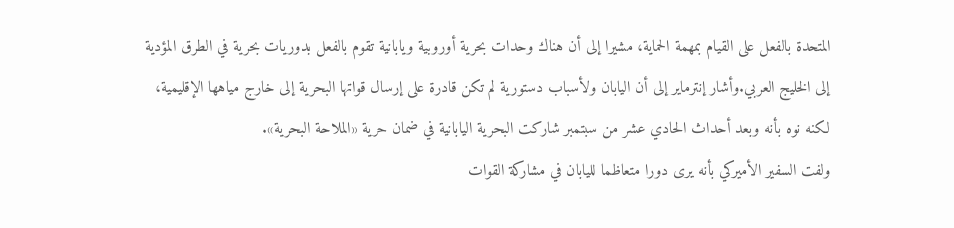المتحدة بالفعل على القيام بمهمة الحماية، مشيرا إلى أن هناك وحدات بحرية أوروبية ويابانية تقوم بالفعل بدوريات بحرية في الطرق المؤدية إلى الخليج العربي.وأشار إنترماير إلى أن اليابان ولأسباب دستورية لم تكن قادرة على إرسال قواتها البحرية إلى خارج مياهها الإقليمية، لكنه نوه بأنه وبعد أحداث الحادي عشر من سبتمبر شاركت البحرية اليابانية في ضمان حرية «الملاحة البحرية».
ولفت السفير الأميركي بأنه يرى دورا متعاظما لليابان في مشاركة القوات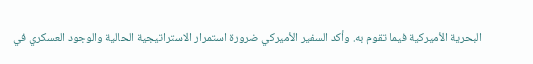البحرية الأميركية فيما تقوم به. وأكد السفير الأميركي ضرورة استمرار الاستراتيجية الحالية والوجود العسكري في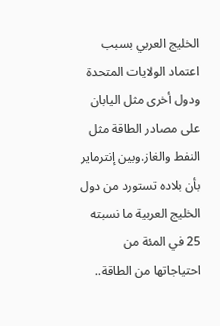الخليج العربي بسبب اعتماد الولايات المتحدة ودول أخرى مثل اليابان على مصادر الطاقة مثل النفط والغاز.وبين إنترماير بأن بلاده تستورد من دول الخليج العربية ما نسبته 25 في المئة من احتياجاتها من الطاقة..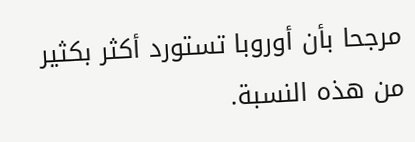مرجحا بأن أوروبا تستورد أكثر بكثير من هذه النسبة.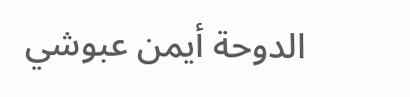الدوحة أيمن عبوشي